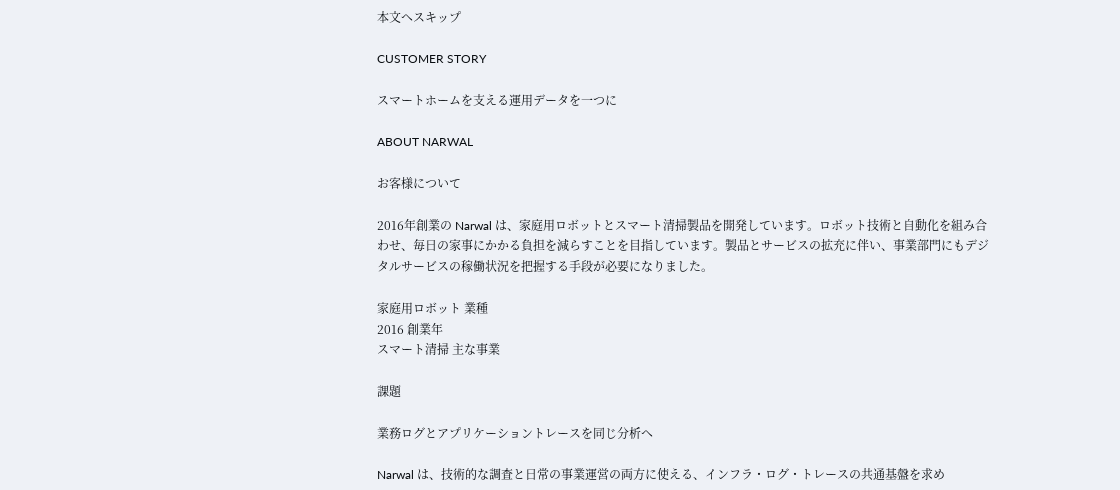本文へスキップ

CUSTOMER STORY

スマートホームを支える運用データを一つに

ABOUT NARWAL

お客様について

2016年創業の Narwal は、家庭用ロボットとスマート清掃製品を開発しています。ロボット技術と自動化を組み合わせ、毎日の家事にかかる負担を減らすことを目指しています。製品とサービスの拡充に伴い、事業部門にもデジタルサービスの稼働状況を把握する手段が必要になりました。

家庭用ロボット 業種
2016 創業年
スマート清掃 主な事業

課題

業務ログとアプリケーショントレースを同じ分析へ

Narwal は、技術的な調査と日常の事業運営の両方に使える、インフラ・ログ・トレースの共通基盤を求め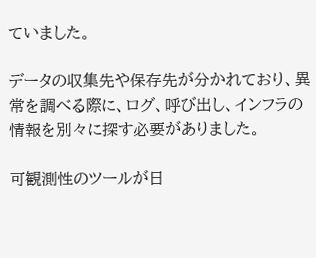ていました。

データの収集先や保存先が分かれており、異常を調べる際に、ログ、呼び出し、インフラの情報を別々に探す必要がありました。

可観測性のツールが日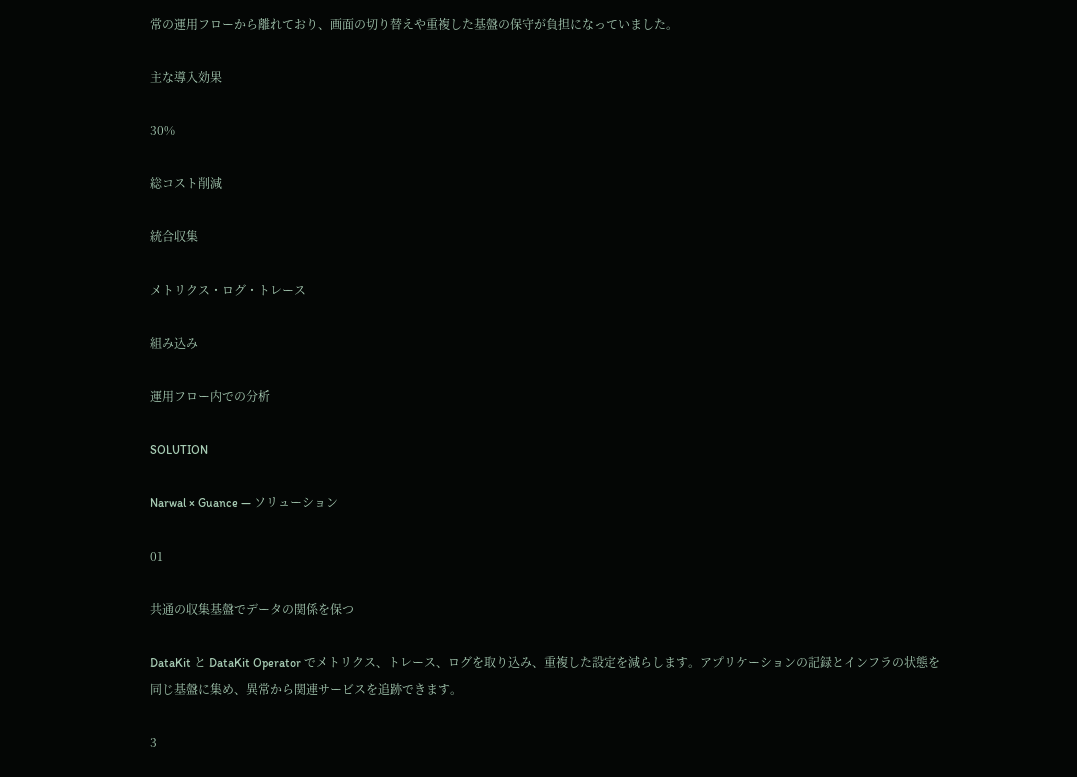常の運用フローから離れており、画面の切り替えや重複した基盤の保守が負担になっていました。

主な導入効果

30%

総コスト削減

統合収集

メトリクス・ログ・トレース

組み込み

運用フロー内での分析

SOLUTION

Narwal × Guance — ソリューション

01

共通の収集基盤でデータの関係を保つ

DataKit と DataKit Operator でメトリクス、トレース、ログを取り込み、重複した設定を減らします。アプリケーションの記録とインフラの状態を同じ基盤に集め、異常から関連サービスを追跡できます。

3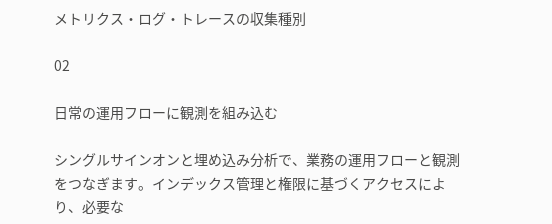メトリクス・ログ・トレースの収集種別

02

日常の運用フローに観測を組み込む

シングルサインオンと埋め込み分析で、業務の運用フローと観測をつなぎます。インデックス管理と権限に基づくアクセスにより、必要な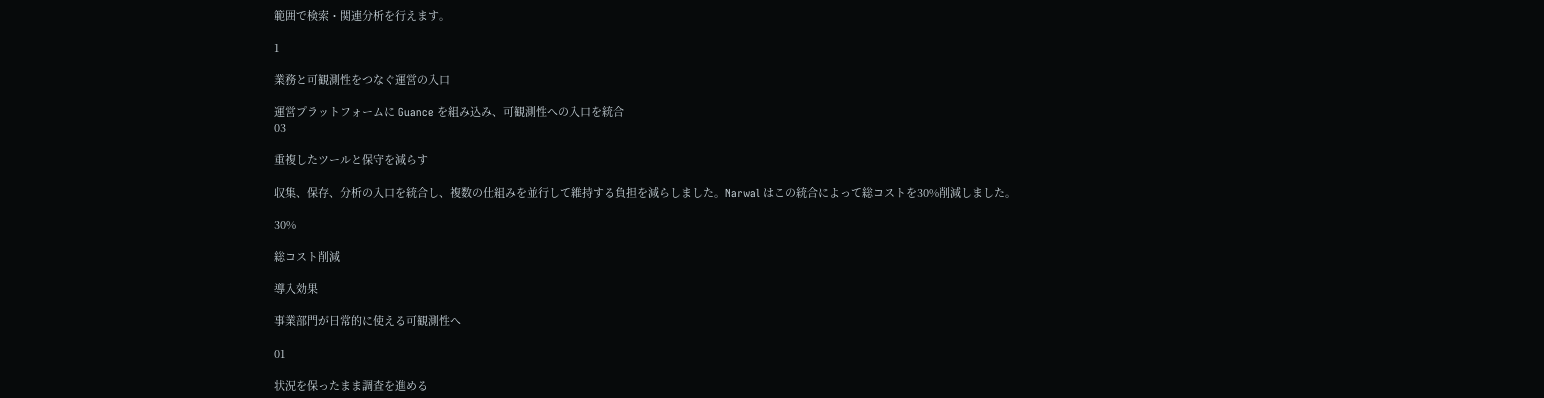範囲で検索・関連分析を行えます。

1

業務と可観測性をつなぐ運営の入口

運営プラットフォームに Guance を組み込み、可観測性への入口を統合
03

重複したツールと保守を減らす

収集、保存、分析の入口を統合し、複数の仕組みを並行して維持する負担を減らしました。Narwal はこの統合によって総コストを30%削減しました。

30%

総コスト削減

導入効果

事業部門が日常的に使える可観測性へ

01

状況を保ったまま調査を進める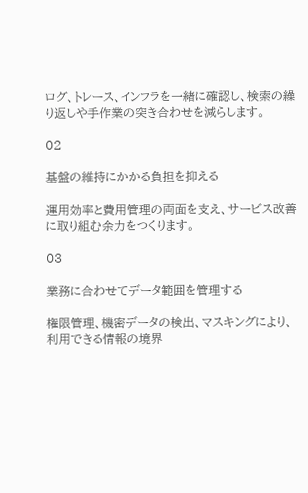ログ、トレース、インフラを一緒に確認し、検索の繰り返しや手作業の突き合わせを減らします。

02

基盤の維持にかかる負担を抑える

運用効率と費用管理の両面を支え、サービス改善に取り組む余力をつくります。

03

業務に合わせてデータ範囲を管理する

権限管理、機密データの検出、マスキングにより、利用できる情報の境界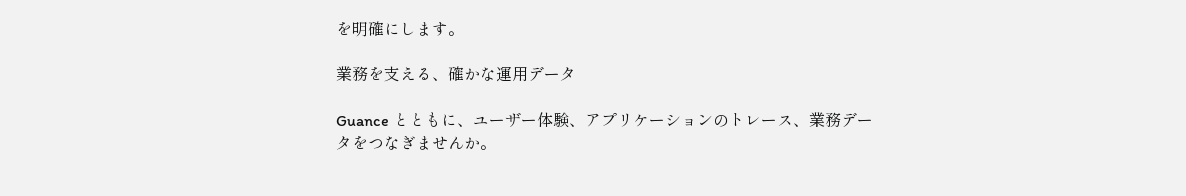を明確にします。

業務を支える、確かな運用データ

Guance とともに、ユーザー体験、アプリケーションのトレース、業務データをつなぎませんか。